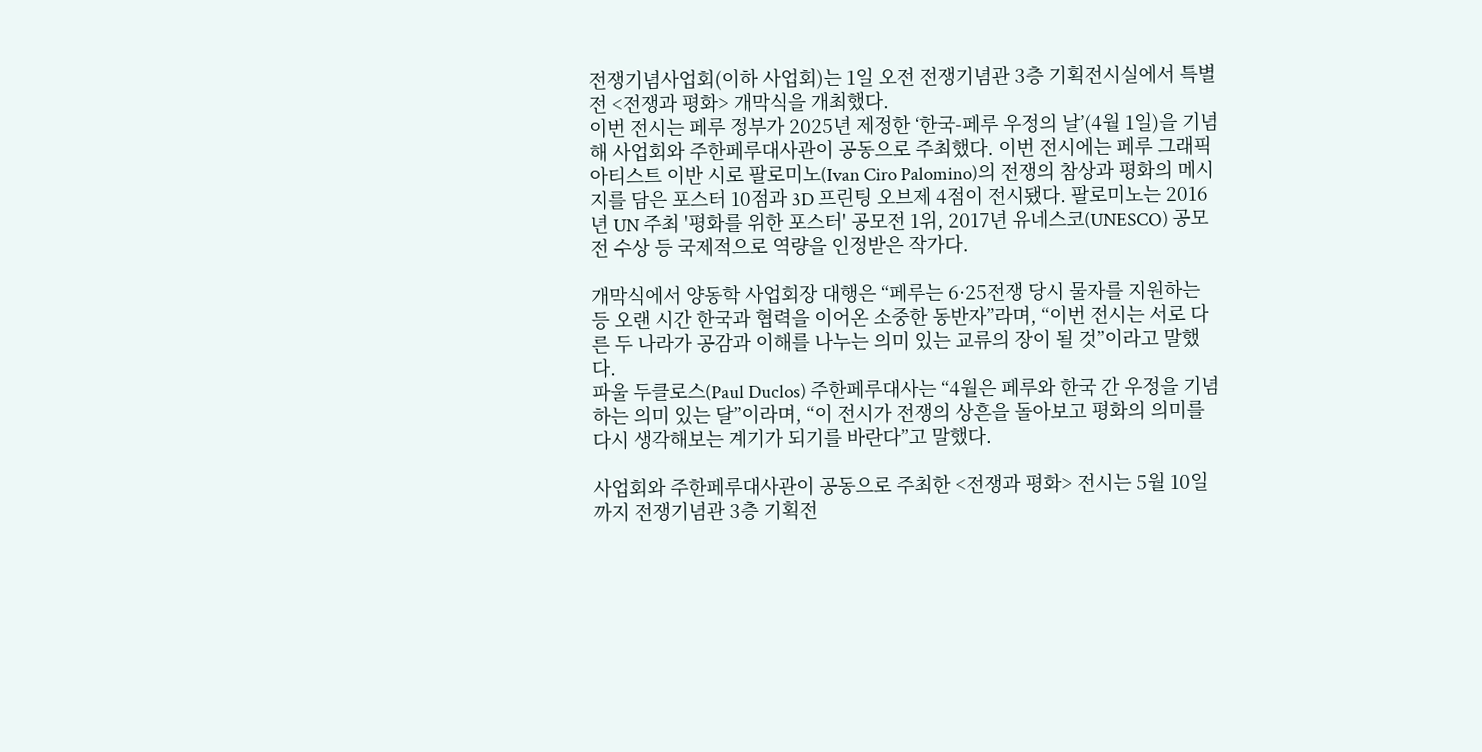전쟁기념사업회(이하 사업회)는 1일 오전 전쟁기념관 3층 기획전시실에서 특별전 <전쟁과 평화> 개막식을 개최했다.
이번 전시는 페루 정부가 2025년 제정한 ‘한국-페루 우정의 날’(4월 1일)을 기념해 사업회와 주한페루대사관이 공동으로 주최했다. 이번 전시에는 페루 그래픽 아티스트 이반 시로 팔로미노(Ivan Ciro Palomino)의 전쟁의 참상과 평화의 메시지를 담은 포스터 10점과 3D 프린팅 오브제 4점이 전시됐다. 팔로미노는 2016년 UN 주최 '평화를 위한 포스터' 공모전 1위, 2017년 유네스코(UNESCO) 공모전 수상 등 국제적으로 역량을 인정받은 작가다.

개막식에서 양동학 사업회장 대행은 “페루는 6·25전쟁 당시 물자를 지원하는 등 오랜 시간 한국과 협력을 이어온 소중한 동반자”라며, “이번 전시는 서로 다른 두 나라가 공감과 이해를 나누는 의미 있는 교류의 장이 될 것”이라고 말했다.
파울 두클로스(Paul Duclos) 주한페루대사는 “4월은 페루와 한국 간 우정을 기념하는 의미 있는 달”이라며, “이 전시가 전쟁의 상흔을 돌아보고 평화의 의미를 다시 생각해보는 계기가 되기를 바란다”고 말했다.

사업회와 주한페루대사관이 공동으로 주최한 <전쟁과 평화> 전시는 5월 10일까지 전쟁기념관 3층 기획전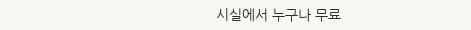시실에서 누구나 무료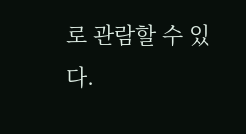로 관람할 수 있다.